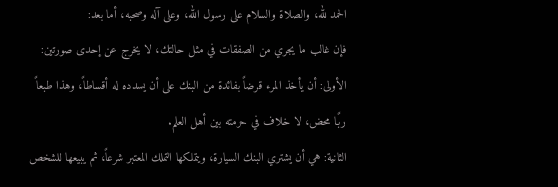الحمد لله، والصلاة والسلام على رسول الله، وعلى آله وصحبه، أما بعد:
فإن غالب ما يجري من الصفقات في مثل حالتك، لا يخرج عن إحدى صورتين:
الأولى: أن يأخذ المرء قرضاً بفائدة من البنك على أن يسدده له أقساطاً، وهذا طبعاً ربًا محض، لا خلاف في حرمته بين أهل العلم.
الثانية: هي أن يشتري البنك السيارة، ويتملكها التملك المعتبر شرعاً، ثم يبيعها للشخص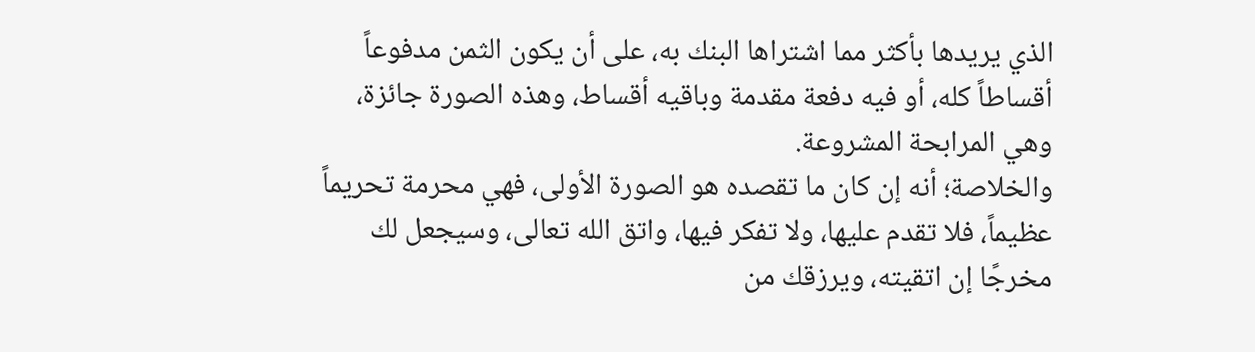الذي يريدها بأكثر مما اشتراها البنك به، على أن يكون الثمن مدفوعاً أقساطاً كله، أو فيه دفعة مقدمة وباقيه أقساط، وهذه الصورة جائزة، وهي المرابحة المشروعة.
والخلاصة؛ أنه إن كان ما تقصده هو الصورة الأولى، فهي محرمة تحريماً عظيماً، فلا تقدم عليها، ولا تفكر فيها، واتق الله تعالى، وسيجعل لك مخرجًا إن اتقيته، ويرزقك من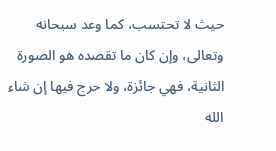حيث لا تحتسب، كما وعد سبحانه وتعالى، وإن كان ما تقصده هو الصورة الثانية، فهي جائزة، ولا حرج فيها إن شاء الله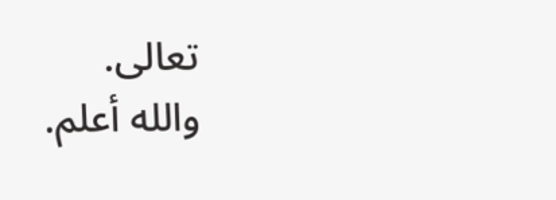تعالى.
والله أعلم.